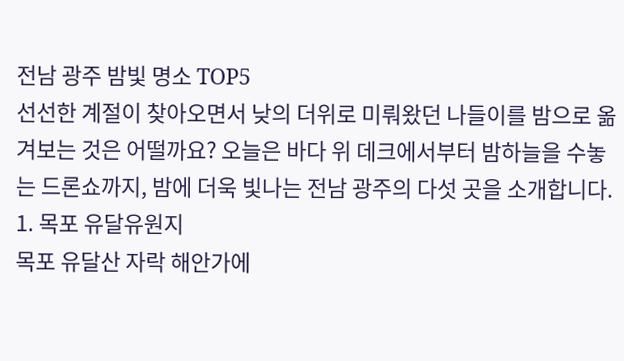전남 광주 밤빛 명소 TOP5
선선한 계절이 찾아오면서 낮의 더위로 미뤄왔던 나들이를 밤으로 옮겨보는 것은 어떨까요? 오늘은 바다 위 데크에서부터 밤하늘을 수놓는 드론쇼까지, 밤에 더욱 빛나는 전남 광주의 다섯 곳을 소개합니다.
1. 목포 유달유원지
목포 유달산 자락 해안가에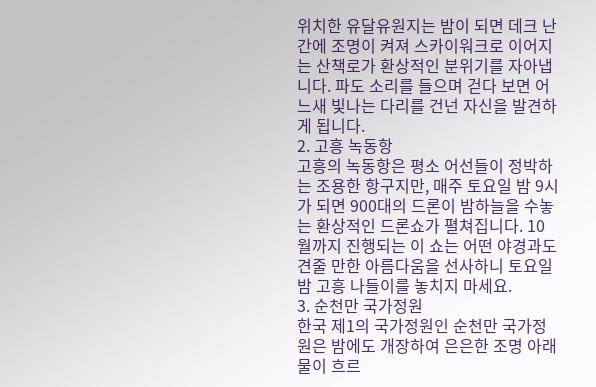위치한 유달유원지는 밤이 되면 데크 난간에 조명이 켜져 스카이워크로 이어지는 산책로가 환상적인 분위기를 자아냅니다. 파도 소리를 들으며 걷다 보면 어느새 빛나는 다리를 건넌 자신을 발견하게 됩니다.
2. 고흥 녹동항
고흥의 녹동항은 평소 어선들이 정박하는 조용한 항구지만, 매주 토요일 밤 9시가 되면 900대의 드론이 밤하늘을 수놓는 환상적인 드론쇼가 펼쳐집니다. 10월까지 진행되는 이 쇼는 어떤 야경과도 견줄 만한 아름다움을 선사하니 토요일 밤 고흥 나들이를 놓치지 마세요.
3. 순천만 국가정원
한국 제1의 국가정원인 순천만 국가정원은 밤에도 개장하여 은은한 조명 아래 물이 흐르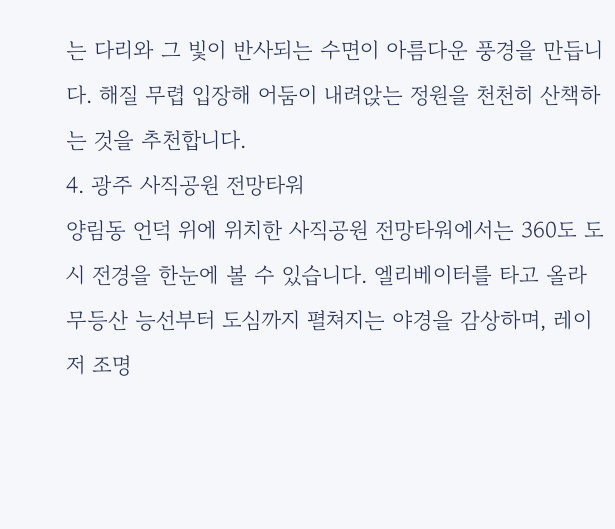는 다리와 그 빛이 반사되는 수면이 아름다운 풍경을 만듭니다. 해질 무렵 입장해 어둠이 내려앉는 정원을 천천히 산책하는 것을 추천합니다.
4. 광주 사직공원 전망타워
양림동 언덕 위에 위치한 사직공원 전망타워에서는 360도 도시 전경을 한눈에 볼 수 있습니다. 엘리베이터를 타고 올라 무등산 능선부터 도심까지 펼쳐지는 야경을 감상하며, 레이저 조명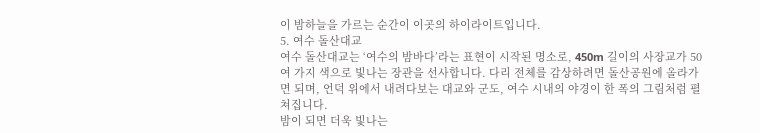이 밤하늘을 가르는 순간이 이곳의 하이라이트입니다.
5. 여수 돌산대교
여수 돌산대교는 ‘여수의 밤바다’라는 표현이 시작된 명소로, 450m 길이의 사장교가 50여 가지 색으로 빛나는 장관을 선사합니다. 다리 전체를 감상하려면 돌산공원에 올라가면 되며, 언덕 위에서 내려다보는 대교와 군도, 여수 시내의 야경이 한 폭의 그림처럼 펼쳐집니다.
밤이 되면 더욱 빛나는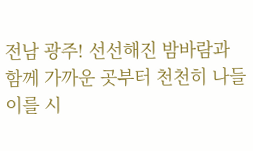전남 광주! 선선해진 밤바람과 함께 가까운 곳부터 천천히 나들이를 시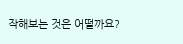작해보는 것은 어떨까요?